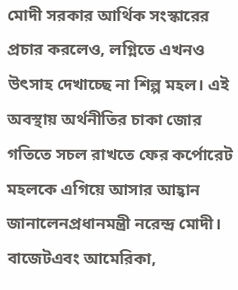মোদী সরকার আর্থিক সংস্কারের প্রচার করলেও, লগ্নিতে এখনও উৎসাহ দেখাচ্ছে না শিল্প মহল। এই অবস্থায় অর্থনীতির চাকা জোর গতিতে সচল রাখতে ফের কর্পোরেট মহলকে এগিয়ে আসার আহ্বান জানালেনপ্রধানমন্ত্রী নরেন্দ্র মোদী। বাজেটএবং আমেরিকা,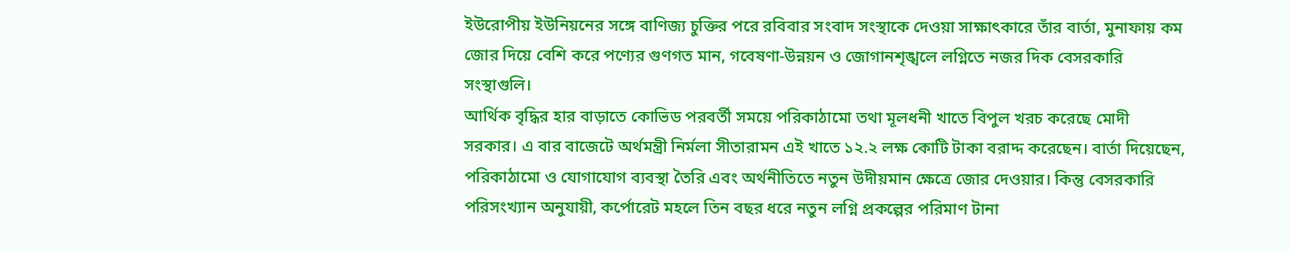ইউরোপীয় ইউনিয়নের সঙ্গে বাণিজ্য চুক্তির পরে রবিবার সংবাদ সংস্থাকে দেওয়া সাক্ষাৎকারে তাঁর বার্তা, মুনাফায় কম জোর দিয়ে বেশি করে পণ্যের গুণগত মান, গবেষণা-উন্নয়ন ও জোগানশৃঙ্খলে লগ্নিতে নজর দিক বেসরকারি সংস্থাগুলি।
আর্থিক বৃদ্ধির হার বাড়াতে কোভিড পরবর্তী সময়ে পরিকাঠামো তথা মূলধনী খাতে বিপুল খরচ করেছে মোদী সরকার। এ বার বাজেটে অর্থমন্ত্রী নির্মলা সীতারামন এই খাতে ১২.২ লক্ষ কোটি টাকা বরাদ্দ করেছেন। বার্তা দিয়েছেন, পরিকাঠামো ও যোগাযোগ ব্যবস্থা তৈরি এবং অর্থনীতিতে নতুন উদীয়মান ক্ষেত্রে জোর দেওয়ার। কিন্তু বেসরকারি পরিসংখ্যান অনুযায়ী, কর্পোরেট মহলে তিন বছর ধরে নতুন লগ্নি প্রকল্পের পরিমাণ টানা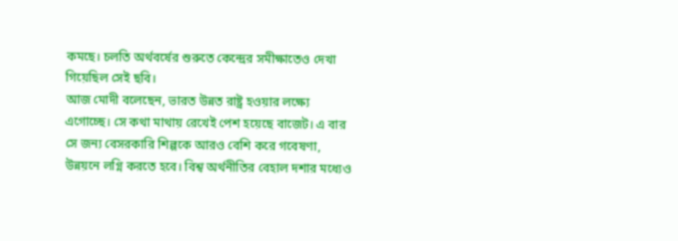কমছে। চলতি অর্থবর্ষের শুরুতে কেন্দ্রের সমীক্ষাতেও দেখা গিয়েছিল সেই ছবি।
আজ মোদী বলেছেন, ভারত উন্নত রাষ্ট্র হওয়ার লক্ষ্যে এগোচ্ছে। সে কথা মাথায় রেখেই পেশ হয়েছে বাজেট। এ বার সে জন্য বেসরকারি শিল্পকে আরও বেশি করে গবেষণা, উন্নয়নে লগ্নি করতে হবে। বিশ্ব অর্থনীতির বেহাল দশার মধ্যেও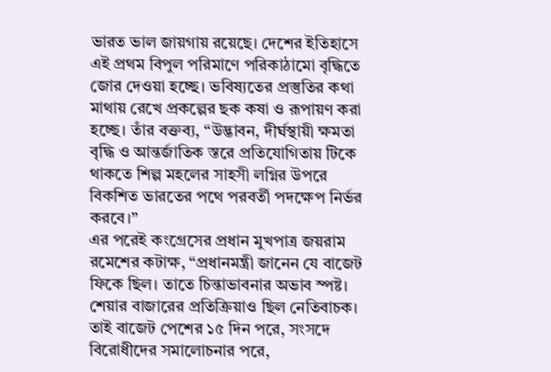ভারত ভাল জায়গায় রয়েছে। দেশের ইতিহাসে এই প্রথম বিপুল পরিমাণে পরিকাঠামো বৃদ্ধিতে জোর দেওয়া হচ্ছে। ভবিষ্যতের প্রস্তুতির কথা মাথায় রেখে প্রকল্পের ছক কষা ও রূপায়ণ করা হচ্ছে। তাঁর বক্তব্য, “উদ্ভাবন, দীর্ঘস্থায়ী ক্ষমতা বৃদ্ধি ও আন্তর্জাতিক স্তরে প্রতিযোগিতায় টিকে থাকতে শিল্প মহলের সাহসী লগ্নির উপরে বিকশিত ভারতের পথে পরবর্তী পদক্ষেপ নির্ভর করবে।”
এর পরেই কংগ্রেসের প্রধান মুখপাত্র জয়রাম রমেশের কটাক্ষ, “প্রধানমন্ত্রী জানেন যে বাজেট ফিকে ছিল। তাতে চিন্তাভাবনার অভাব স্পষ্ট। শেয়ার বাজারের প্রতিক্রিয়াও ছিল নেতিবাচক। তাই বাজেট পেশের ১৫ দিন পরে, সংসদে বিরোধীদের সমালোচনার পরে,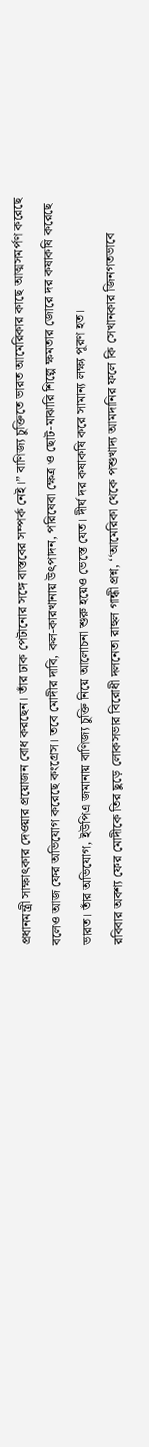প্রধানমন্ত্রী সাক্ষাৎকার দেওয়ার প্রয়োজন বোধ করছেন। তাঁর ঢাক পেটানোর সঙ্গে বাস্তবের সম্পর্ক নেই।” বাণিজ্য চুক্তিতে ভারত আমেরিকার কাছে আত্মসমর্পণ করেছে বলেও আজ ফের অভিযোগ করেছে কংগ্রেস। তবে মোদীর দাবি, কল-কারখানায় উৎপাদন, পরিষেবা ক্ষেত্র ও ছোট-মাঝারি শিল্পে ক্ষমতার জোরে দর কষাকষি করেছে ভারত। তাঁর অভিযোগ, ইউপিএ জমানায় বাণিজ্য চুক্তি নিয়ে আলোচনা শুরু হয়েও ভেস্তে যেত। দীর্ঘ দর কষাকষি করে সামান্য লক্ষ্য পূরণ হত।
রবিবার অবশ্য ফের মোদীকে তির ছুড়ে লোকসভার বিরোধী দলনেতা রাহুল গান্ধী প্রশ্ন, ‘‘আমেরিকা থেকে পশুখাদ্য আমদানির ফলে কি সেখানকার জিনগতভাবে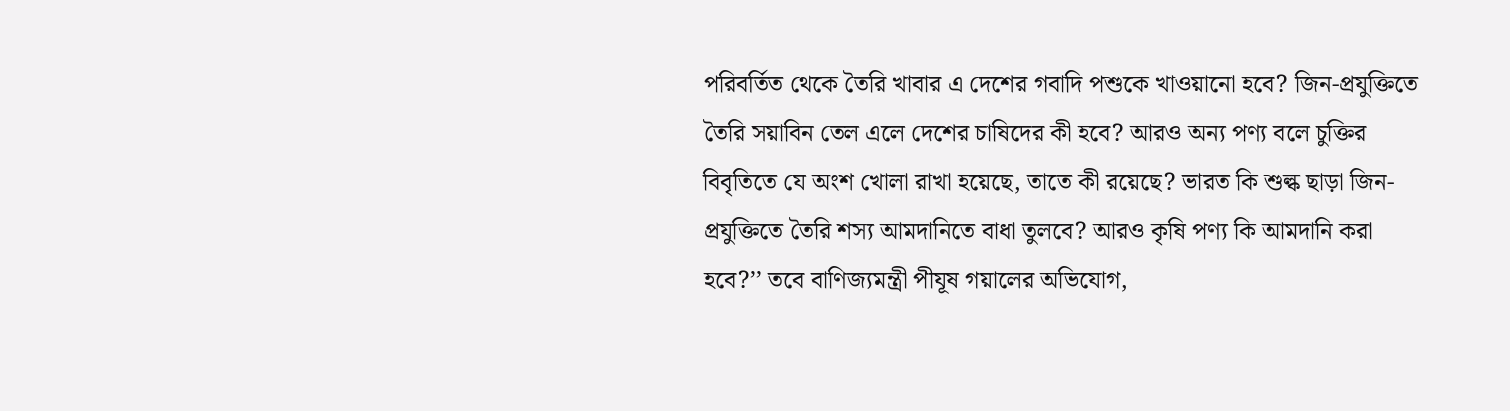পরিবর্তিত থেকে তৈরি খাবার এ দেশের গবাদি পশুকে খাওয়ানো হবে? জিন-প্রযুক্তিতে তৈরি সয়াবিন তেল এলে দেশের চাষিদের কী হবে? আরও অন্য পণ্য বলে চুক্তির বিবৃতিতে যে অংশ খোলা রাখা হয়েছে, তাতে কী রয়েছে? ভারত কি শুল্ক ছাড়া জিন-প্রযুক্তিতে তৈরি শস্য আমদানিতে বাধা তুলবে? আরও কৃষি পণ্য কি আমদানি করা হবে?’’ তবে বাণিজ্যমন্ত্রী পীযূষ গয়ালের অভিযোগ,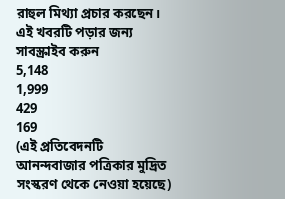রাহুল মিথ্যা প্রচার করছেন।
এই খবরটি পড়ার জন্য সাবস্ক্রাইব করুন
5,148
1,999
429
169
(এই প্রতিবেদনটি আনন্দবাজার পত্রিকার মুদ্রিত সংস্করণ থেকে নেওয়া হয়েছে)